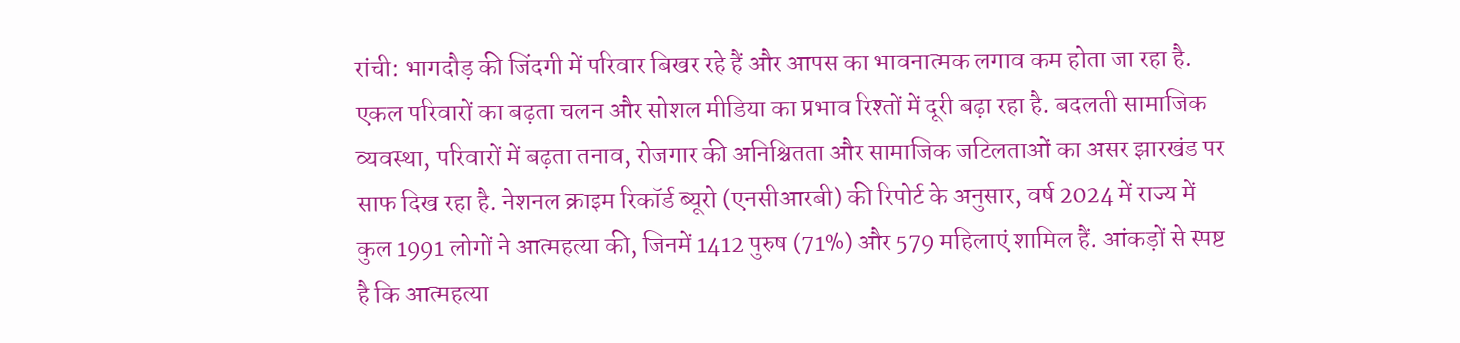रांची: भागदौड़ की जिंदगी में परिवार बिखर रहे हैं और आपस का भावनात्मक लगाव कम होता जा रहा है. एकल परिवारों का बढ़ता चलन और सोशल मीडिया का प्रभाव रिश्तों में दूरी बढ़ा रहा है. बदलती सामाजिक व्यवस्था, परिवारों में बढ़ता तनाव, रोजगार की अनिश्चितता और सामाजिक जटिलताओं का असर झारखंड पर साफ दिख रहा है. नेशनल क्राइम रिकॉर्ड ब्यूरो (एनसीआरबी) की रिपोर्ट के अनुसार, वर्ष 2024 में राज्य में कुल 1991 लोगों ने आत्महत्या की, जिनमें 1412 पुरुष (71%) और 579 महिलाएं शामिल हैं. आंकड़ों से स्पष्ट है कि आत्महत्या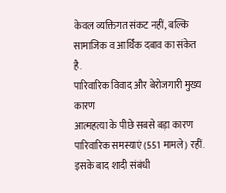केवल व्यक्तिगत संकट नहीं, बल्कि सामाजिक व आर्थिक दबाव का संकेत है.
पारिवारिक विवाद और बेरोजगारी मुख्य कारण
आत्महत्या के पीछे सबसे बड़ा कारण पारिवारिक समस्याएं (551 मामले) रहीं. इसके बाद शादी संबंधी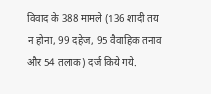विवाद के 388 मामले (136 शादी तय न होना, 99 दहेज, 95 वैवाहिक तनाव और 54 तलाक) दर्ज किये गये.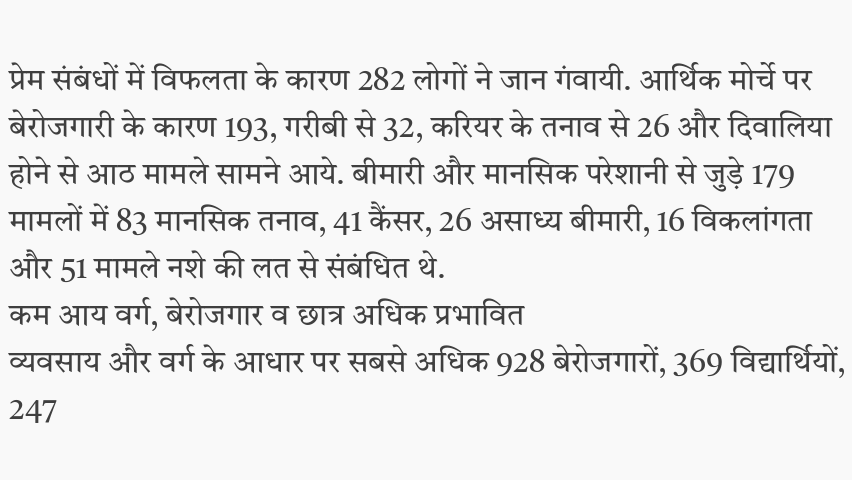प्रेम संबंधों में विफलता के कारण 282 लोगों ने जान गंवायी. आर्थिक मोर्चे पर बेरोजगारी के कारण 193, गरीबी से 32, करियर के तनाव से 26 और दिवालिया होने से आठ मामले सामने आये. बीमारी और मानसिक परेशानी से जुड़े 179 मामलों में 83 मानसिक तनाव, 41 कैंसर, 26 असाध्य बीमारी, 16 विकलांगता और 51 मामले नशे की लत से संबंधित थे.
कम आय वर्ग, बेरोजगार व छात्र अधिक प्रभावित
व्यवसाय और वर्ग के आधार पर सबसे अधिक 928 बेरोजगारों, 369 विद्यार्थियों, 247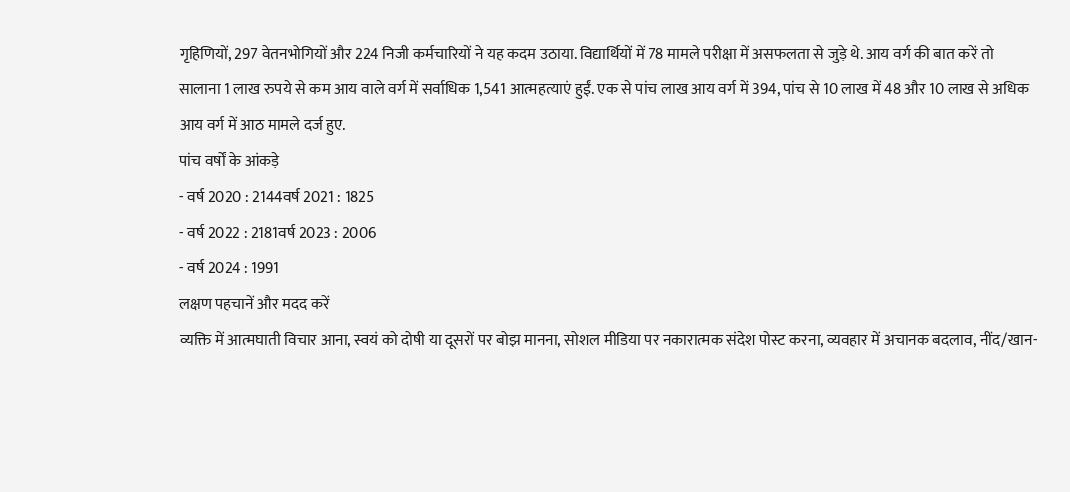गृहिणियों, 297 वेतनभोगियों और 224 निजी कर्मचारियों ने यह कदम उठाया. विद्यार्थियों में 78 मामले परीक्षा में असफलता से जुड़े थे. आय वर्ग की बात करें तो सालाना 1 लाख रुपये से कम आय वाले वर्ग में सर्वाधिक 1,541 आत्महत्याएं हुईं. एक से पांच लाख आय वर्ग में 394, पांच से 10 लाख में 48 और 10 लाख से अधिक आय वर्ग में आठ मामले दर्ज हुए.
पांच वर्षों के आंकड़े
- वर्ष 2020 : 2144वर्ष 2021 : 1825
- वर्ष 2022 : 2181वर्ष 2023 : 2006
- वर्ष 2024 : 1991
लक्षण पहचानें और मदद करें
व्यक्ति में आत्मघाती विचार आना, स्वयं को दोषी या दूसरों पर बोझ मानना, सोशल मीडिया पर नकारात्मक संदेश पोस्ट करना, व्यवहार में अचानक बदलाव, नींद/खान-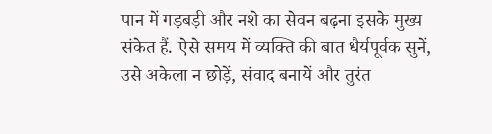पान में गड़बड़ी और नशे का सेवन बढ़ना इसके मुख्य संकेत हैं. ऐसे समय में व्यक्ति की बात धैर्यपूर्वक सुनें, उसे अकेला न छोड़ें, संवाद बनायें और तुरंत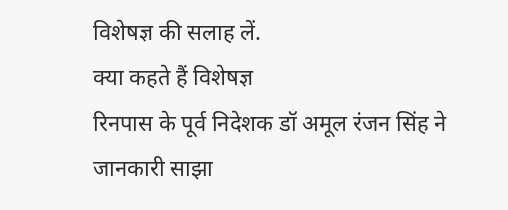विशेषज्ञ की सलाह लें.
क्या कहते हैं विशेषज्ञ
रिनपास के पूर्व निदेशक डॉ अमूल रंजन सिंह ने जानकारी साझा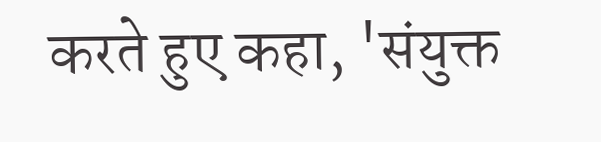करते हुए कहा, 'संयुक्त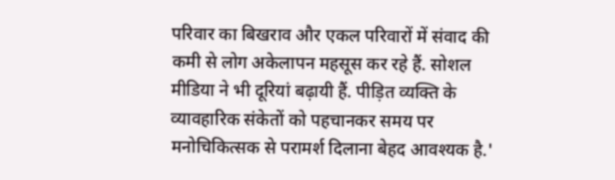परिवार का बिखराव और एकल परिवारों में संवाद की कमी से लोग अकेलापन महसूस कर रहे हैं. सोशल मीडिया ने भी दूरियां बढ़ायी हैं. पीड़ित व्यक्ति के व्यावहारिक संकेतों को पहचानकर समय पर मनोचिकित्सक से परामर्श दिलाना बेहद आवश्यक है.'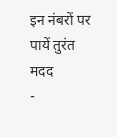इन नंबरों पर पायें तुरंत मदद
-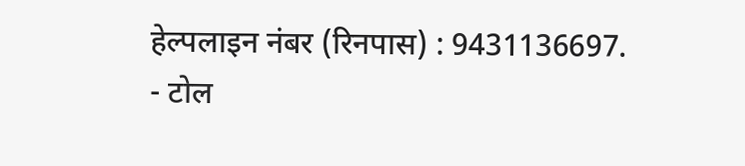हेल्पलाइन नंबर (रिनपास) : 9431136697.
- टोल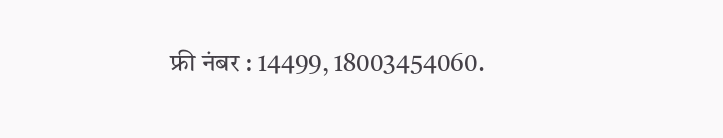फ्री नंबर : 14499, 18003454060.